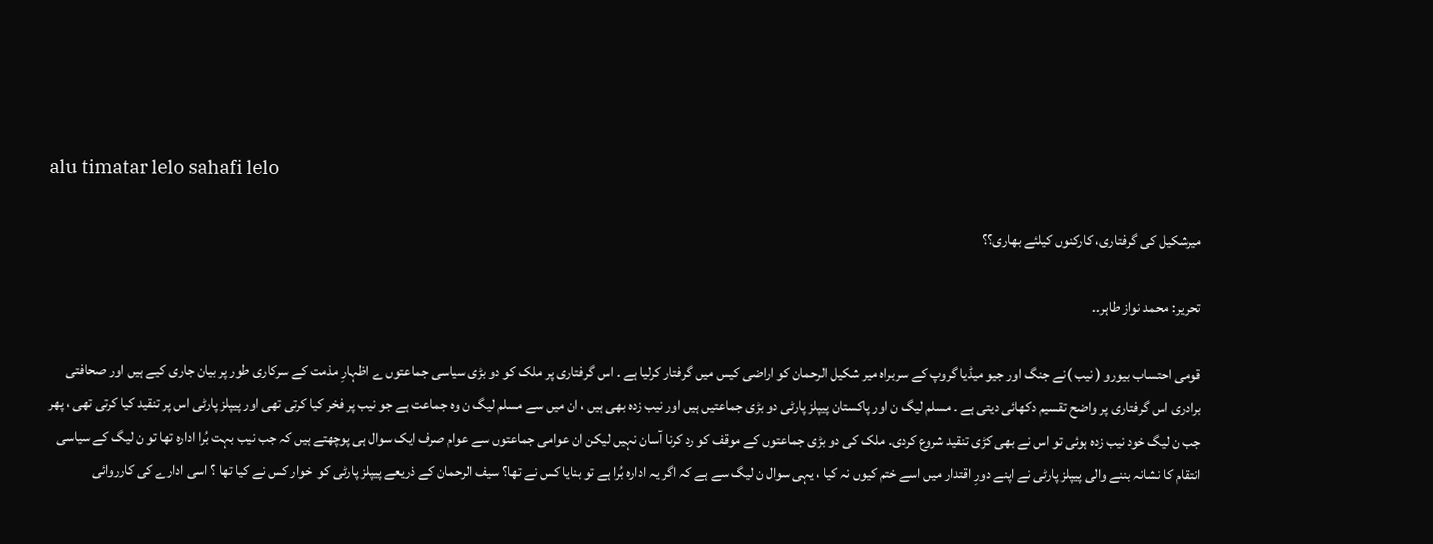alu timatar lelo sahafi lelo

میرشکیل کی گرفتاری، کارکنوں کیلئے بھاری؟؟

تحریر: محمد نواز طاہر۔۔

قومی احتساب بیورو ( نیب )نے جنگ اور جیو میڈیا گروپ کے سربراہ میر شکیل الرحمان کو اراضی کیس میں گرفتار کرلیا ہے ۔ اس گرفتاری پر ملک کو دو بڑی سیاسی جماعتوں ے اظہارِ مذمت کے سرکاری طور پر بیان جاری کیے ہیں اور صحافتی برادری اس گرفتاری پر واضح تقسیم دکھائی دیتی ہے ۔ مسلم لیگ ن اور پاکستان پیپلز پارٹی دو بڑی جماعتیں ہیں اور نیب زدہ بھی ہیں ، ان میں سے مسلم لیگ ن وہ جماعت ہے جو نیب پر فخر کیا کرتی تھی اور پیپلز پارٹی اس پر تنقید کیا کرتی تھی ، پھر جب ن لیگ خود نیب زدہ ہوئی تو اس نے بھی کڑی تنقید شروع کردی۔ ملک کی دو بڑی جماعتوں کے موقف کو رد کرنا آسان نہیں لیکن ان عوامی جماعتوں سے عوام صرف ایک سوال ہی پوچھتے ہیں کہ جب نیب بہت بُرا ادارہ تھا تو ن لیگ کے سیاسی انتقام کا نشانہ بننے والی پیپلز پارٹی نے اپنے دورِ اقتدار میں اسے ختم کیوں نہ کیا ، یہی سوال ن لیگ سے ہے کہ اگر یہ ادارہ بُرا ہے تو بنایا کس نے تھا؟ سیف الرحمان کے ذریعے پیپلز پارٹی کو  خوار کس نے کیا تھا ؟ اسی ادارے کی کارروائی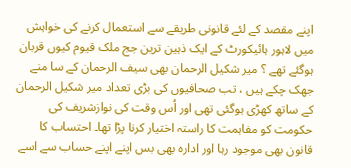اپنے مقصد کے لئے قانونی طریقے سے استعمال کرنے کی خواہش میں لاہور ہائیکورٹ کے ایک ذہین ترین جج ملک قیوم کیوں قربان ہوگئے تھے ؟ میر شکیل الرحمان بھی سیف الرحمان کے سا منے جھک چکے ہیں ، تب صحافیوں کی بڑی تعداد میر شکیل الرحمان کے ساتھ کھڑی ہوگئی تھی اور اُس وقت کی نوازشریف کی حکومت کو مفاہمت کا راستہ اختیار کرنا پڑا تھا۔ احتساب کا قانون بھی موجود رہا اور ادارہ بھی بس اپنے اپنے حساب سے اسے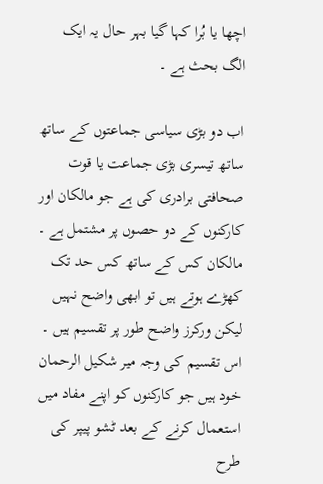اچھا یا بُرا کہا گیا بہر حال یہ ایک الگ بحث ہے ۔

اب دو بڑی سیاسی جماعتوں کے ساتھ ساتھ تیسری بڑی جماعت یا قوت صحافتی برادری کی ہے جو مالکان اور کارکنوں کے دو حصوں پر مشتمل ہے ۔ مالکان کس کے ساتھ کس حد تک کھڑے ہوتے ہیں تو ابھی واضح نہیں لیکن ورکرز واضح طور پر تقسیم ہیں ۔ اس تقسیم کی وجہ میر شکیل الرحمان خود ہیں جو کارکنوں کو اپنے مفاد میں استعمال کرنے کے بعد ٹشو پیپر کی طرح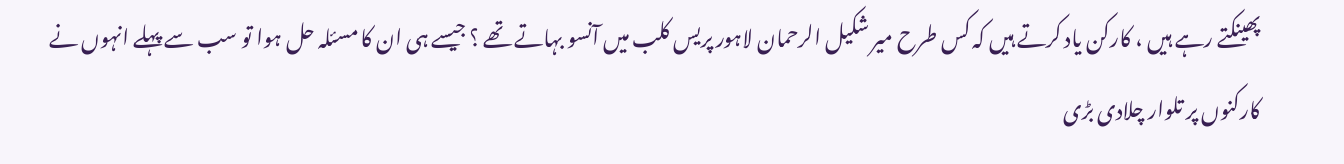پھینکتے رہے ہیں ، کارکن یاد کرتے ہیں کہ کس طرح میر شکیل الرحمان لاہور پریس کلب میں آنسو بہاتے تھے ؟ جیسے ہی ان کا مسئلہ حل ہوا تو سب سے پہلے انہوں نے کارکنوں پر تلوار چلادی بڑی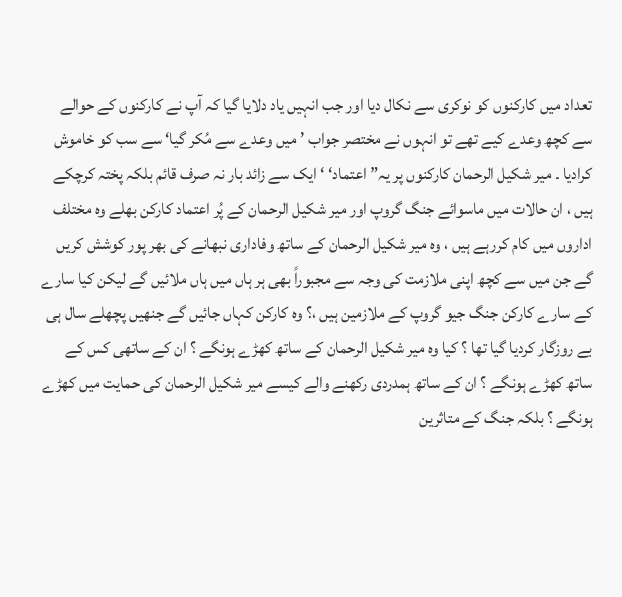تعداد میں کارکنوں کو نوکری سے نکال دیا اور جب انہیں یاد دلایا گیا کہ آپ نے کارکنوں کے حوالے سے کچھ وعدے کیے تھے تو انہوں نے مختصر جواب ’ میں وعدے سے مُکر گیا‘ سے سب کو خاموش کرادیا ۔ میر شکیل الرحمان کارکنوں پر یہ” اعتماد‘ ‘ ایک سے زائد بار نہ صرف قائم بلکہ پختہ کرچکے ہیں ، ان حالات میں ماسوائے جنگ گروپ اور میر شکیل الرحمان کے پُر اعتماد کارکن بھلے وہ مختلف اداروں میں کام کررہے ہیں ، وہ میر شکیل الرحمان کے ساتھ وفاداری نبھانے کی بھر پور کوشش کریں گے جن میں سے کچھ اپنی ملازمت کی وجہ سے مجبوراً بھی ہر ہاں میں ہاں ملائیں گے لیکن کیا سارے کے سارے کارکن جنگ جیو گروپ کے ملازمین ہیں ،؟ وہ کارکن کہاں جائیں گے جنھیں پچھلے سال ہی بے روزگار کردیا گیا تھا ؟ کیا وہ میر شکیل الرحمان کے ساتھ کھڑے ہونگے ؟ ان کے ساتھی کس کے ساتھ کھڑے ہونگے ؟ ان کے ساتھ ہمدردی رکھنے والے کیسے میر شکیل الرحمان کی حمایت میں کھڑے ہونگے ؟ بلکہ جنگ کے متاثرین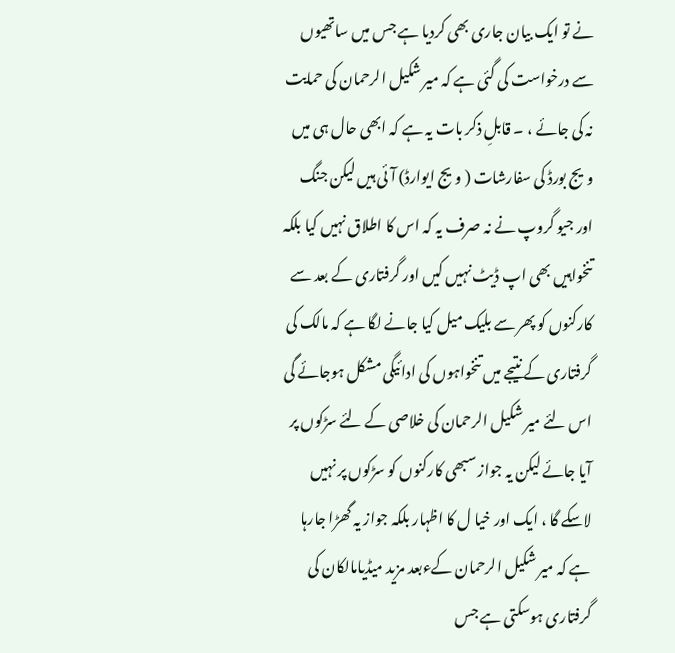نے تو ایک بیان جاری بھی کردیا ہے جس میں ساتھیوں سے درخواست کی گئی ہے کہ میر شکیل الرحمان کی حمایت نہ کی جائے ، ۔ قابلِ ذکر بات یہ ہے کہ ابھی حال ہی میں ویج بورڈ کی سفارشات ( ویج ایوارڈ) آئی ہیں لیکن جنگ اور جیو گروپ نے نہ صرف یہ کہ اس کا اطلاق نہیں کیا بلکہ تنخواہیں بھی اپ ڈیٹ نہیں کیں اور گرفتاری کے بعد سے کارکنوں کو پھر سے بلیک میل کیا جانے لگا ہے کہ مالک کی گرفتاری کے نتیجے میں تنخواہوں کی ادائیگی مشکل ہوجائے گی اس لئے میر شکیل الرحمان کی خلاصی کے لئے سڑکوں پر آیا جائے لیکن یہ جواز سبھی کارکنوں کو سڑکوں پر نہیں لاسکے گا ، ایک اور خیا ل کا اظہار بلکہ جواز یہ گھڑا جارہا ہے کہ میر شکیل الرحمان کےءبعد مزید میڈیامالکان کی گرفتاری ہوسکتی ہے جس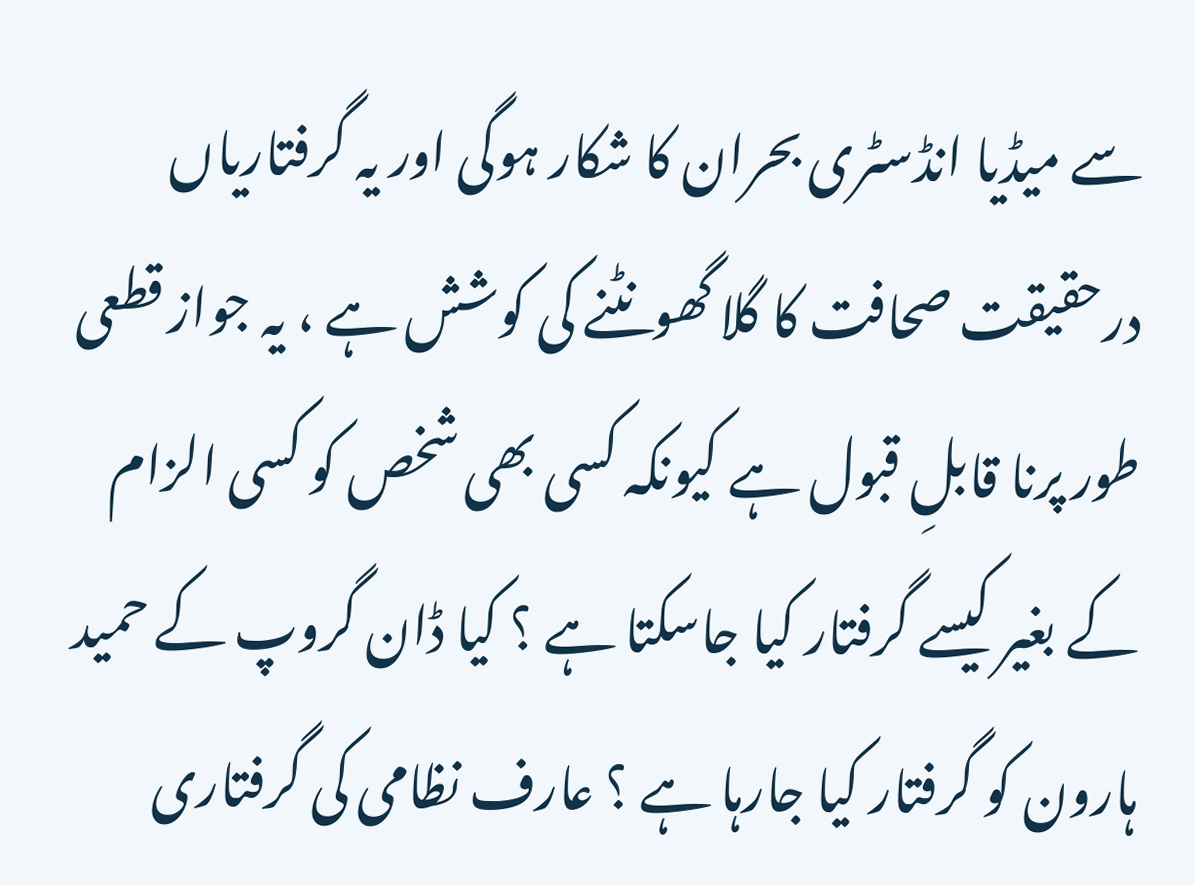سے میڈیا انڈسٹری بحران کا شکار ہوگی اور یہ گرفتاریاں درحقیقت صحافت کا گلا گھونٹنے کی کوشش ہے ، یہ جواز قطعی طور پرنا قابلِ قبول ہے کیونکہ کسی بھی شخص کو کسی الزام کے بغیر کیسے گرفتار کیا جاسکتا ہے ؟ کیا ڈان گروپ کے حمید ہارون کو گرفتار کیا جارہا ہے ؟ عارف نظامی کی گرفتاری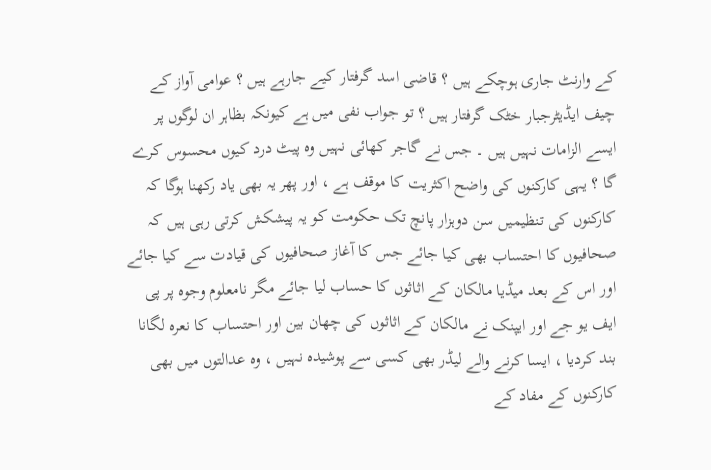کے وارنٹ جاری ہوچکے ہیں ؟ قاضی اسد گرفتار کیے جارہے ہیں ؟ عوامی آواز کے چیف ایڈیٹرجبار خٹک گرفتار ہیں ؟ تو جواب نفی میں ہے کیونکہ بظاہر ان لوگوں پر ایسے الزامات نہیں ہیں ۔ جس نے گاجر کھائی نہیں وہ پیٹ درد کیوں محسوس کرے گا ؟ یہی کارکنوں کی واضح اکثریت کا موقف ہے ، اور پھر یہ بھی یاد رکھنا ہوگا کہ کارکنوں کی تنظیمیں سن دوہزار پانچ تک حکومت کو یہ پیشکش کرتی رہی ہیں کہ صحافیوں کا احتساب بھی کیا جائے جس کا آغاز صحافیوں کی قیادت سے کیا جائے اور اس کے بعد میڈیا مالکان کے اثاثوں کا حساب لیا جائے مگر نامعلوم وجوہ پر پی ایف یو جے اور ایپنک نے مالکان کے اثاثوں کی چھان بین اور احتساب کا نعرہ لگانا بند کردیا ، ایسا کرنے والے لیڈر بھی کسی سے پوشیدہ نہیں ، وہ عدالتوں میں بھی کارکنوں کے مفاد کے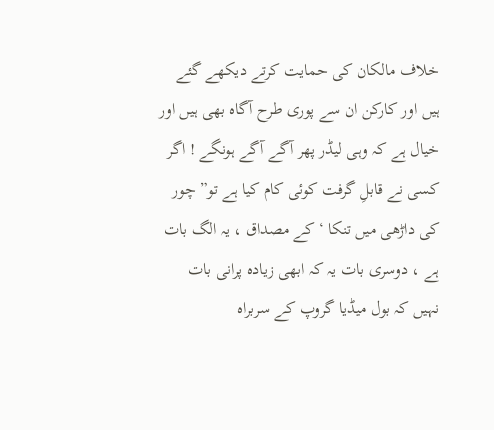خلاف مالکان کی حمایت کرتے دیکھے گئے ہیں اور کارکن ان سے پوری طرح آگاہ بھی ہیں اور خیال ہے کہ وہی لیڈر پھر آگے آگے ہونگے ! اگر کسی نے قابلِ گرفت کوئی کام کیا ہے تو” چور کی داڑھی میں تنکا ‘ کے مصداق ، یہ الگ بات ہے ، دوسری بات یہ کہ ابھی زیادہ پرانی بات نہیں کہ بول میڈیا گروپ کے سربراہ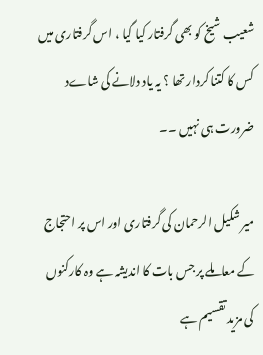شعیب شیخ کو بھی گرفتار کیا گیا ، اس گرفتاری میں کس کا کتنا کردار تھا ؟ یہ یاد دلانے کی شاےد ضرورت ہی نہیں ۔۔

میر شکیل الرحمان کی گرفتاری اور اس پر احتجاج کے معاملے پر جس بات کا اندیشہ ہے وہ کارکنوں کی مزید تقسیم ہے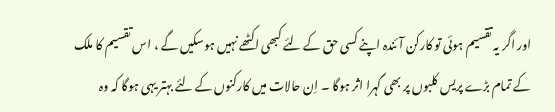اور اگر یہ تقسیم ہوئی تو کارکن آئندہ اپنے کسی حق کے لئے کبھی اکٹھے نہیں ہوسکیں گے ، اس تقسیم کا ملک کے تمام بڑے پریس کلبوں پر بھی گہرا اثر ہوگا ۔ اِن حالات میں کارکنوں کے لئے بہتر یہی ہوگا کہ وہ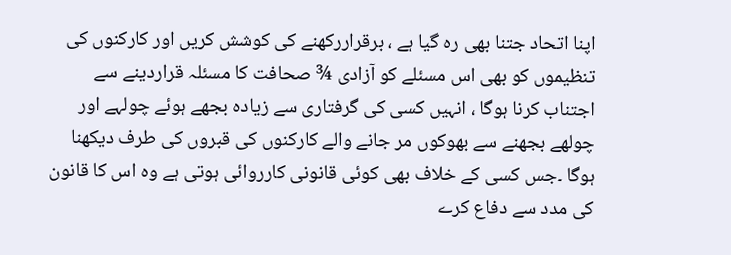اپنا اتحاد جتنا بھی رہ گیا ہے ، برقراررکھنے کی کوشش کریں اور کارکنوں کی تنظیموں کو بھی اس مسئلے کو آزادی ¾ صحافت کا مسئلہ قراردینے سے اجتناب کرنا ہوگا ، انہیں کسی کی گرفتاری سے زیادہ بجھے ہوئے چولہے اور چولھے بجھنے سے بھوکوں مر جانے والے کارکنوں کی قبروں کی طرف دیکھنا ہوگا ۔جس کسی کے خلاف بھی کوئی قانونی کارروائی ہوتی ہے وہ اس کا قانون کی مدد سے دفاع کرے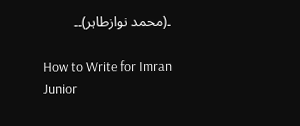۔(محمد نوازطاہر)۔۔

How to Write for Imran Junior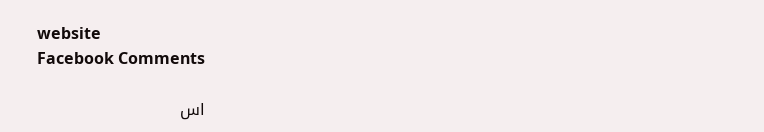website
Facebook Comments

اس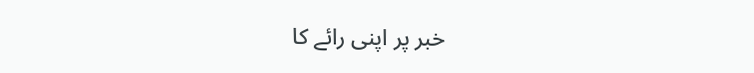خبر پر اپنی رائے کا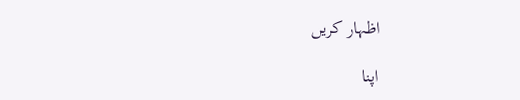اظہار کریں

اپنا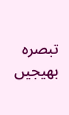تبصرہ بھیجیں